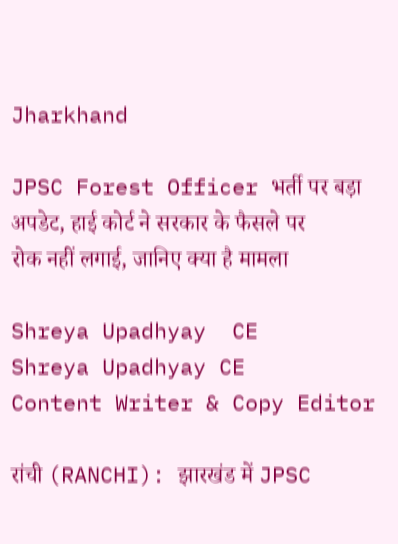Jharkhand

JPSC Forest Officer भर्ती पर बड़ा अपडेट, हाई कोर्ट ने सरकार के फैसले पर रोक नहीं लगाई, जानिए क्या है मामला

Shreya Upadhyay  CE
Shreya Upadhyay CE
Content Writer & Copy Editor

रांची (RANCHI): झारखंड में JPSC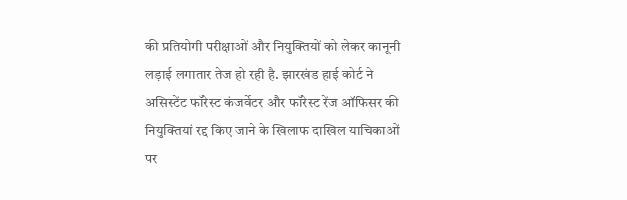की प्रतियोगी परीक्षाओं और नियुक्तियों को लेकर कानूनी लड़ाई लगातार तेज हो रही है. झारखंड हाई कोर्ट ने असिस्टेंट फॉरेस्ट कंजर्वेटर और फॉरेस्ट रेंज ऑफिसर की नियुक्तियां रद्द किए जाने के खिलाफ दाखिल याचिकाओं पर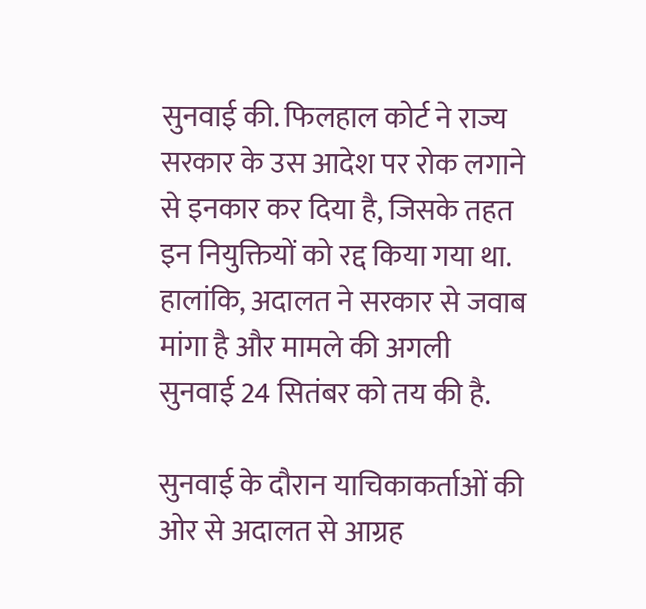सुनवाई की. फिलहाल कोर्ट ने राज्य सरकार के उस आदेश पर रोक लगाने से इनकार कर दिया है, जिसके तहत इन नियुक्तियों को रद्द किया गया था. हालांकि, अदालत ने सरकार से जवाब मांगा है और मामले की अगली सुनवाई 24 सितंबर को तय की है.

सुनवाई के दौरान याचिकाकर्ताओं की ओर से अदालत से आग्रह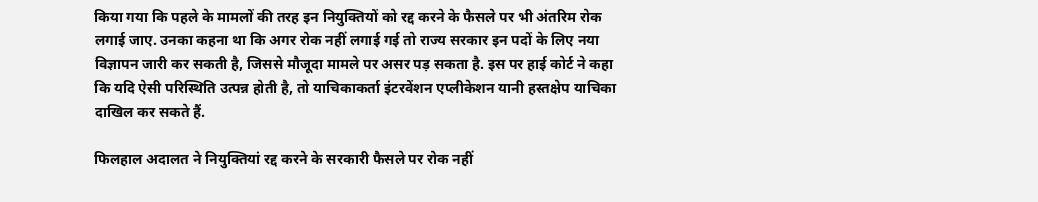किया गया कि पहले के मामलों की तरह इन नियुक्तियों को रद्द करने के फैसले पर भी अंतरिम रोक लगाई जाए. उनका कहना था कि अगर रोक नहीं लगाई गई तो राज्य सरकार इन पदों के लिए नया विज्ञापन जारी कर सकती है, जिससे मौजूदा मामले पर असर पड़ सकता है. इस पर हाई कोर्ट ने कहा कि यदि ऐसी परिस्थिति उत्पन्न होती है, तो याचिकाकर्ता इंटरवेंशन एप्लीकेशन यानी हस्तक्षेप याचिका दाखिल कर सकते हैं.

फिलहाल अदालत ने नियुक्तियां रद्द करने के सरकारी फैसले पर रोक नहीं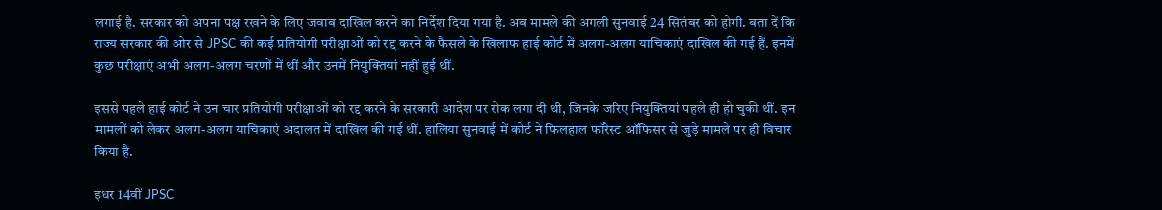लगाई है. सरकार को अपना पक्ष रखने के लिए जवाब दाखिल करने का निर्देश दिया गया है. अब मामले की अगली सुनवाई 24 सितंबर को होगी. बता दें कि राज्य सरकार की ओर से JPSC की कई प्रतियोगी परीक्षाओं को रद्द करने के फैसले के खिलाफ हाई कोर्ट में अलग-अलग याचिकाएं दाखिल की गई हैं. इनमें कुछ परीक्षाएं अभी अलग-अलग चरणों में थीं और उनमें नियुक्तियां नहीं हुई थीं.

इससे पहले हाई कोर्ट ने उन चार प्रतियोगी परीक्षाओं को रद्द करने के सरकारी आदेश पर रोक लगा दी थी, जिनके जरिए नियुक्तियां पहले ही हो चुकी थीं. इन मामलों को लेकर अलग-अलग याचिकाएं अदालत में दाखिल की गई थीं. हालिया सुनवाई में कोर्ट ने फिलहाल फॉरेस्ट ऑफिसर से जुड़े मामले पर ही विचार किया है.

इधर 14वीं JPSC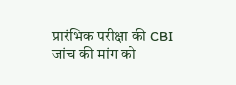प्रारंभिक परीक्षा की CBI जांच की मांग को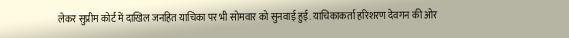लेकर सुप्रीम कोर्ट में दाखिल जनहित याचिका पर भी सोमवार को सुनवाई हुई. याचिकाकर्ता हरिशरण देवगन की ओर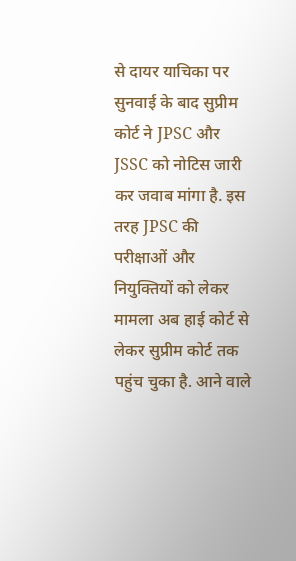से दायर याचिका पर सुनवाई के बाद सुप्रीम कोर्ट ने JPSC और JSSC को नोटिस जारी कर जवाब मांगा है. इस तरह JPSC की परीक्षाओं और नियुक्तियों को लेकर मामला अब हाई कोर्ट से लेकर सुप्रीम कोर्ट तक पहुंच चुका है. आने वाले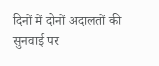दिनों में दोनों अदालतों की सुनवाई पर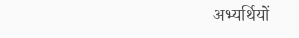अभ्यर्थियों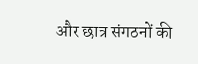और छात्र संगठनों की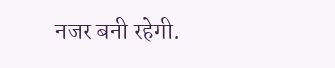नजर बनी रहेगी.